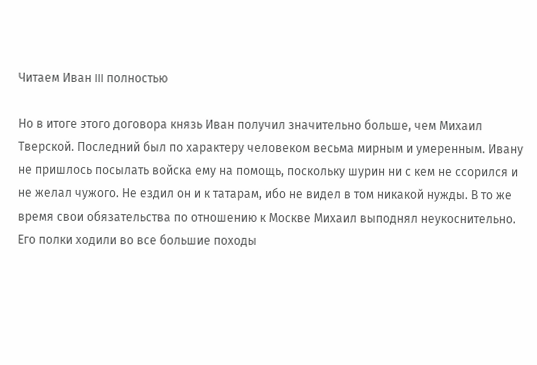Читаем Иван III полностью

Но в итоге этого договора князь Иван получил значительно больше, чем Михаил Тверской. Последний был по характеру человеком весьма мирным и умеренным. Ивану не пришлось посылать войска ему на помощь, поскольку шурин ни с кем не ссорился и не желал чужого. Не ездил он и к татарам, ибо не видел в том никакой нужды. В то же время свои обязательства по отношению к Москве Михаил выподнял неукоснительно. Его полки ходили во все большие походы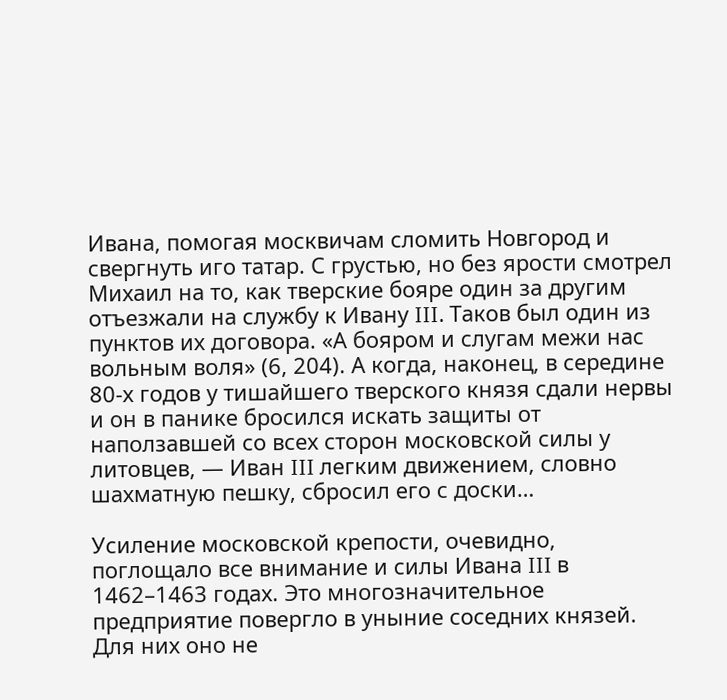Ивана, помогая москвичам сломить Новгород и свергнуть иго татар. С грустью, но без ярости смотрел Михаил на то, как тверские бояре один за другим отъезжали на службу к Ивану III. Таков был один из пунктов их договора. «А бояром и слугам межи нас вольным воля» (6, 204). А когда, наконец, в середине 80-х годов у тишайшего тверского князя сдали нервы и он в панике бросился искать защиты от наползавшей со всех сторон московской силы у литовцев, — Иван III легким движением, словно шахматную пешку, сбросил его с доски…

Усиление московской крепости, очевидно, поглощало все внимание и силы Ивана III в 1462–1463 годах. Это многозначительное предприятие повергло в уныние соседних князей. Для них оно не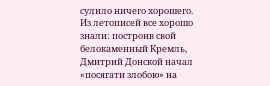сулило ничего хорошего. Из летописей все хорошо знали: построив свой белокаменный Кремль, Дмитрий Донской начал «посягати злобою» на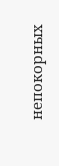непокорных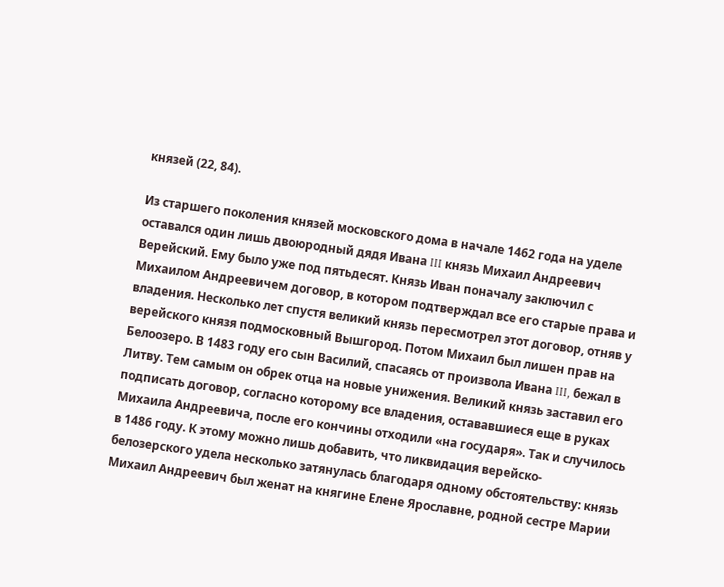князей (22, 84).

Из старшего поколения князей московского дома в начале 1462 года на уделе оставался один лишь двоюродный дядя Ивана III князь Михаил Андреевич Верейский. Ему было уже под пятьдесят. Князь Иван поначалу заключил с Михаилом Андреевичем договор, в котором подтверждал все его старые права и владения. Несколько лет спустя великий князь пересмотрел этот договор, отняв у верейского князя подмосковный Вышгород. Потом Михаил был лишен прав на Белоозеро. В 1483 году его сын Василий, спасаясь от произвола Ивана III, бежал в Литву. Тем самым он обрек отца на новые унижения. Великий князь заставил его подписать договор, согласно которому все владения, остававшиеся еще в руках Михаила Андреевича, после его кончины отходили «на государя». Так и случилось в 1486 году. К этому можно лишь добавить, что ликвидация верейско-белозерского удела несколько затянулась благодаря одному обстоятельству: князь Михаил Андреевич был женат на княгине Елене Ярославне, родной сестре Марии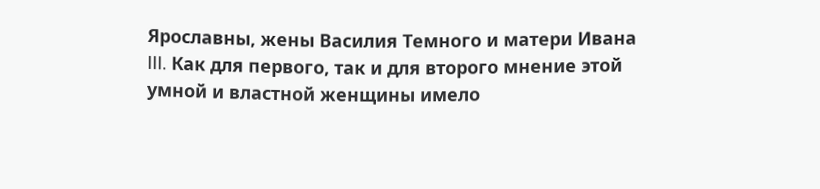Ярославны, жены Василия Темного и матери Ивана III. Как для первого, так и для второго мнение этой умной и властной женщины имело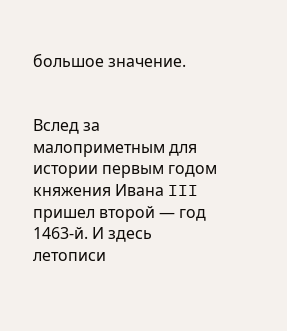большое значение.


Вслед за малоприметным для истории первым годом княжения Ивана III пришел второй — год 1463-й. И здесь летописи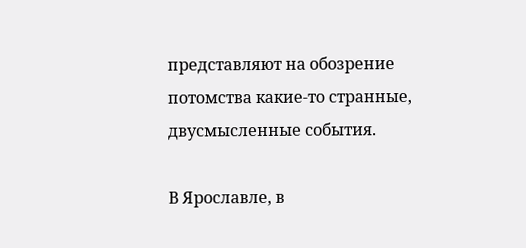представляют на обозрение потомства какие-то странные, двусмысленные события.

В Ярославле, в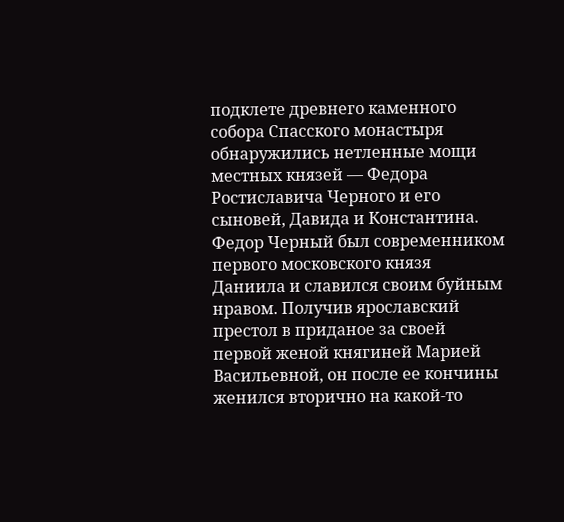подклете древнего каменного собора Спасского монастыря обнаружились нетленные мощи местных князей — Федора Ростиславича Черного и его сыновей, Давида и Константина. Федор Черный был современником первого московского князя Даниила и славился своим буйным нравом. Получив ярославский престол в приданое за своей первой женой княгиней Марией Васильевной, он после ее кончины женился вторично на какой-то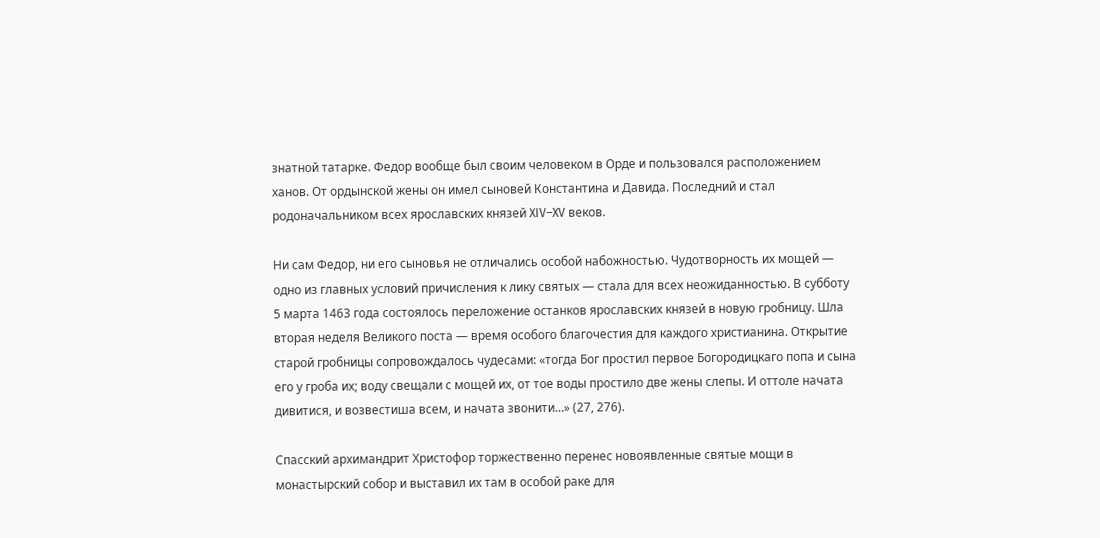знатной татарке. Федор вообще был своим человеком в Орде и пользовался расположением ханов. От ордынской жены он имел сыновей Константина и Давида. Последний и стал родоначальником всех ярославских князей XIV–XV веков.

Ни сам Федор, ни его сыновья не отличались особой набожностью. Чудотворность их мощей — одно из главных условий причисления к лику святых — стала для всех неожиданностью. В субботу 5 марта 1463 года состоялось переложение останков ярославских князей в новую гробницу. Шла вторая неделя Великого поста — время особого благочестия для каждого христианина. Открытие старой гробницы сопровождалось чудесами: «тогда Бог простил первое Богородицкаго попа и сына его у гроба их; воду свещали с мощей их, от тое воды простило две жены слепы. И оттоле начата дивитися, и возвестиша всем, и начата звонити…» (27, 276).

Спасский архимандрит Христофор торжественно перенес новоявленные святые мощи в монастырский собор и выставил их там в особой раке для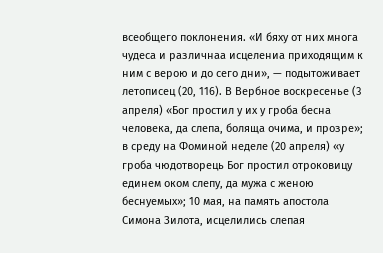всеобщего поклонения. «И бяху от них многа чудеса и различнаа исцелениа приходящим к ним с верою и до сего дни», — подытоживает летописец (20, 116). В Вербное воскресенье (3 апреля) «Бог простил у их у гроба бесна человека, да слепа, боляща очима, и прозре»; в среду на Фоминой неделе (20 апреля) «у гроба чюдотворець Бог простил отроковицу единем оком слепу, да мужа с женою беснуемых»; 10 мая, на память апостола Симона Зилота, исцелились слепая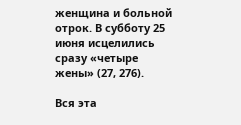женщина и больной отрок. В субботу 25 июня исцелились сразу «четыре жены» (27, 276).

Вся эта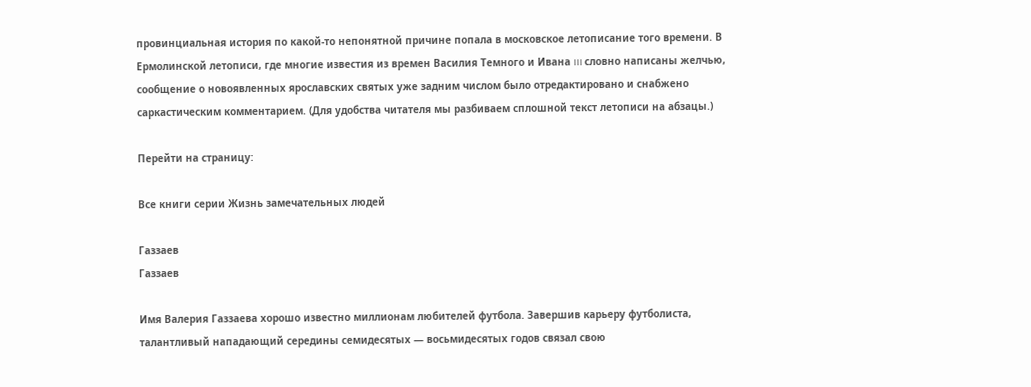провинциальная история по какой-то непонятной причине попала в московское летописание того времени. В Ермолинской летописи, где многие известия из времен Василия Темного и Ивана III словно написаны желчью, сообщение о новоявленных ярославских святых уже задним числом было отредактировано и снабжено саркастическим комментарием. (Для удобства читателя мы разбиваем сплошной текст летописи на абзацы.)

Перейти на страницу:

Все книги серии Жизнь замечательных людей

Газзаев
Газзаев

Имя Валерия Газзаева хорошо известно миллионам любителей футбола. Завершив карьеру футболиста, талантливый нападающий середины семидесятых — восьмидесятых годов связал свою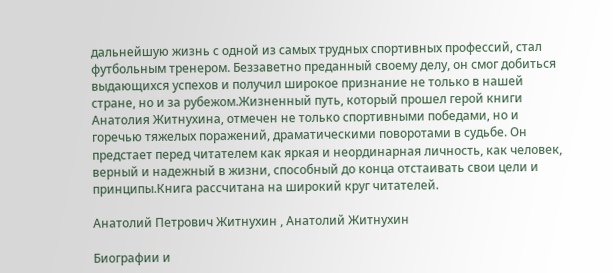дальнейшую жизнь с одной из самых трудных спортивных профессий, стал футбольным тренером. Беззаветно преданный своему делу, он смог добиться выдающихся успехов и получил широкое признание не только в нашей стране, но и за рубежом.Жизненный путь, который прошел герой книги Анатолия Житнухина, отмечен не только спортивными победами, но и горечью тяжелых поражений, драматическими поворотами в судьбе. Он предстает перед читателем как яркая и неординарная личность, как человек, верный и надежный в жизни, способный до конца отстаивать свои цели и принципы.Книга рассчитана на широкий круг читателей.

Анатолий Петрович Житнухин , Анатолий Житнухин

Биографии и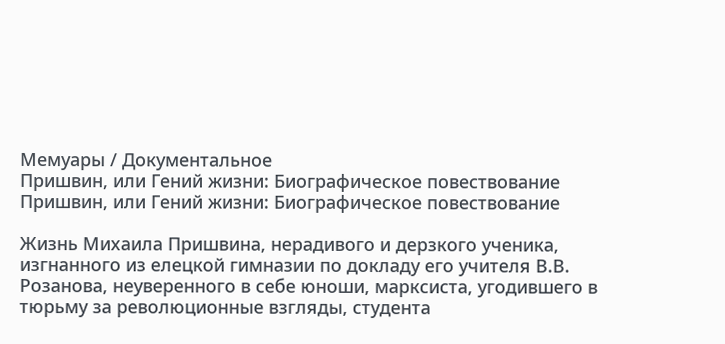Мемуары / Документальное
Пришвин, или Гений жизни: Биографическое повествование
Пришвин, или Гений жизни: Биографическое повествование

Жизнь Михаила Пришвина, нерадивого и дерзкого ученика, изгнанного из елецкой гимназии по докладу его учителя В.В. Розанова, неуверенного в себе юноши, марксиста, угодившего в тюрьму за революционные взгляды, студента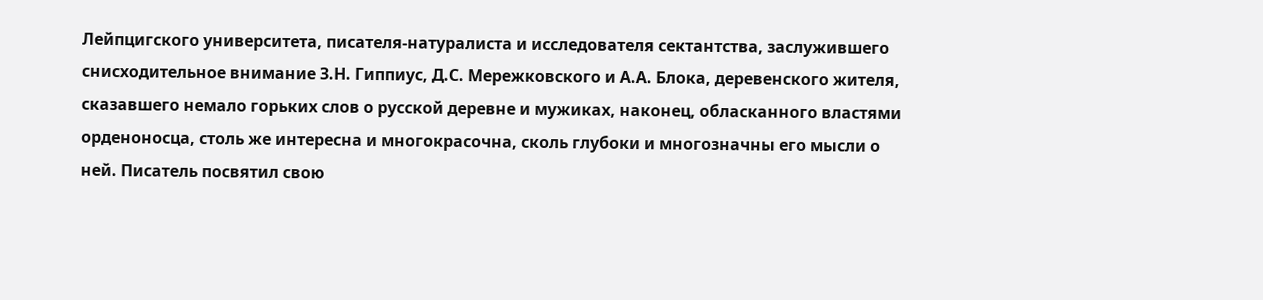Лейпцигского университета, писателя-натуралиста и исследователя сектантства, заслужившего снисходительное внимание З.Н. Гиппиус, Д.С. Мережковского и А.А. Блока, деревенского жителя, сказавшего немало горьких слов о русской деревне и мужиках, наконец, обласканного властями орденоносца, столь же интересна и многокрасочна, сколь глубоки и многозначны его мысли о ней. Писатель посвятил свою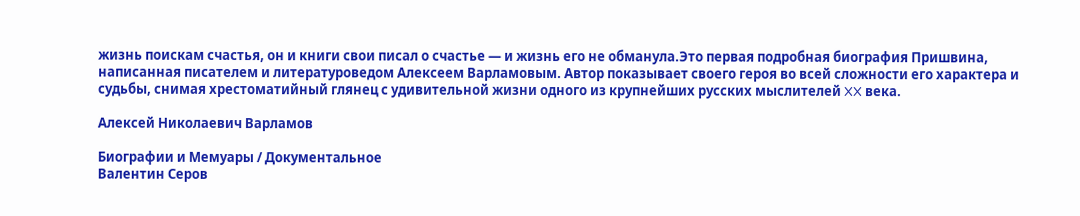жизнь поискам счастья, он и книги свои писал о счастье — и жизнь его не обманула.Это первая подробная биография Пришвина, написанная писателем и литературоведом Алексеем Варламовым. Автор показывает своего героя во всей сложности его характера и судьбы, снимая хрестоматийный глянец с удивительной жизни одного из крупнейших русских мыслителей XX века.

Алексей Николаевич Варламов

Биографии и Мемуары / Документальное
Валентин Серов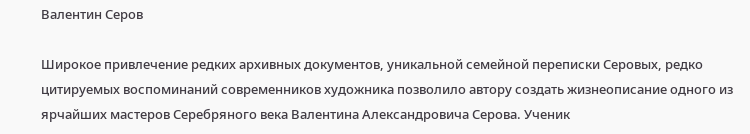Валентин Серов

Широкое привлечение редких архивных документов, уникальной семейной переписки Серовых, редко цитируемых воспоминаний современников художника позволило автору создать жизнеописание одного из ярчайших мастеров Серебряного века Валентина Александровича Серова. Ученик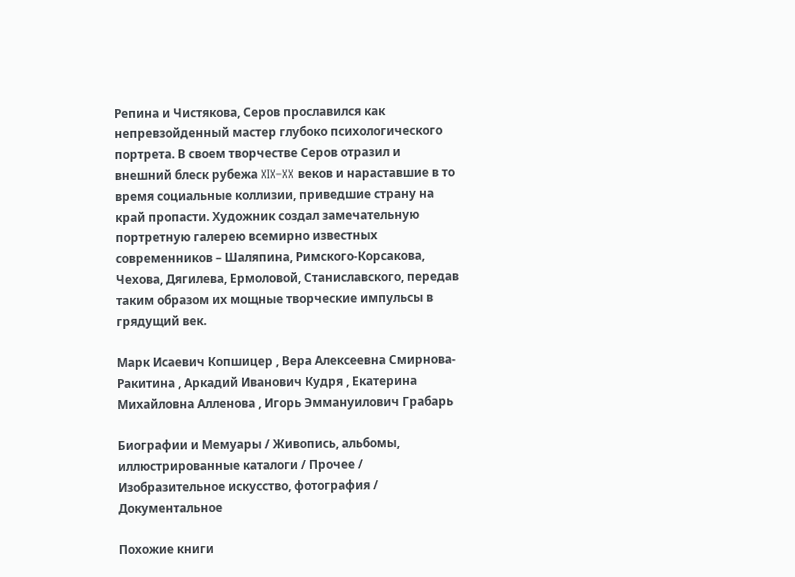Репина и Чистякова, Серов прославился как непревзойденный мастер глубоко психологического портрета. В своем творчестве Серов отразил и внешний блеск рубежа XIX–XX веков и нараставшие в то время социальные коллизии, приведшие страну на край пропасти. Художник создал замечательную портретную галерею всемирно известных современников – Шаляпина, Римского-Корсакова, Чехова, Дягилева, Ермоловой, Станиславского, передав таким образом их мощные творческие импульсы в грядущий век.

Марк Исаевич Копшицер , Вера Алексеевна Смирнова-Ракитина , Аркадий Иванович Кудря , Екатерина Михайловна Алленова , Игорь Эммануилович Грабарь

Биографии и Мемуары / Живопись, альбомы, иллюстрированные каталоги / Прочее / Изобразительное искусство, фотография / Документальное

Похожие книги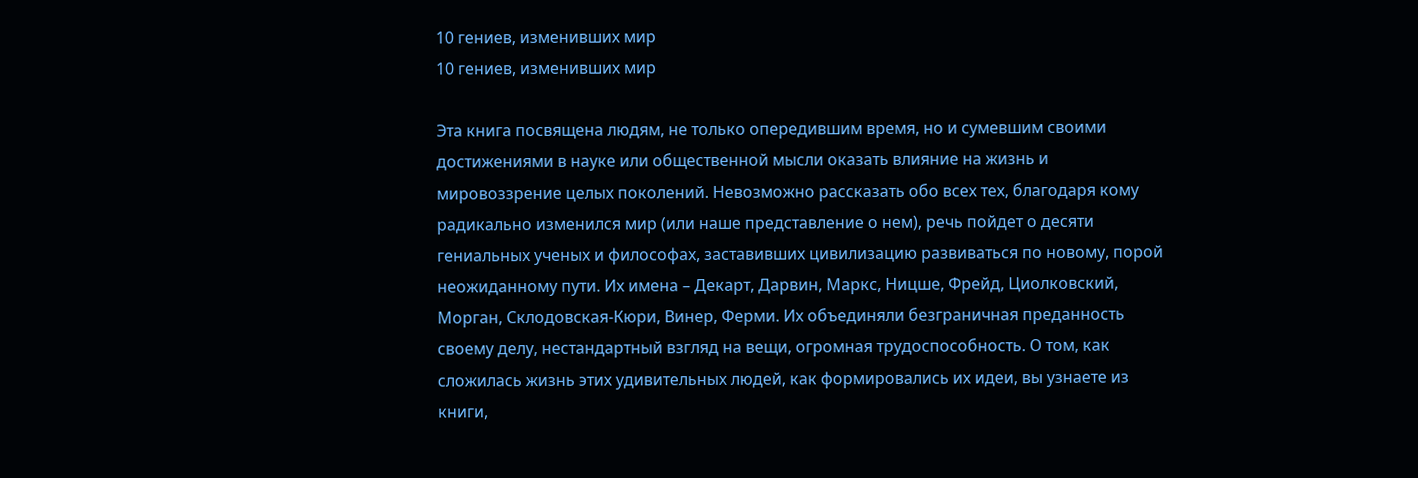10 гениев, изменивших мир
10 гениев, изменивших мир

Эта книга посвящена людям, не только опередившим время, но и сумевшим своими достижениями в науке или общественной мысли оказать влияние на жизнь и мировоззрение целых поколений. Невозможно рассказать обо всех тех, благодаря кому радикально изменился мир (или наше представление о нем), речь пойдет о десяти гениальных ученых и философах, заставивших цивилизацию развиваться по новому, порой неожиданному пути. Их имена – Декарт, Дарвин, Маркс, Ницше, Фрейд, Циолковский, Морган, Склодовская-Кюри, Винер, Ферми. Их объединяли безграничная преданность своему делу, нестандартный взгляд на вещи, огромная трудоспособность. О том, как сложилась жизнь этих удивительных людей, как формировались их идеи, вы узнаете из книги,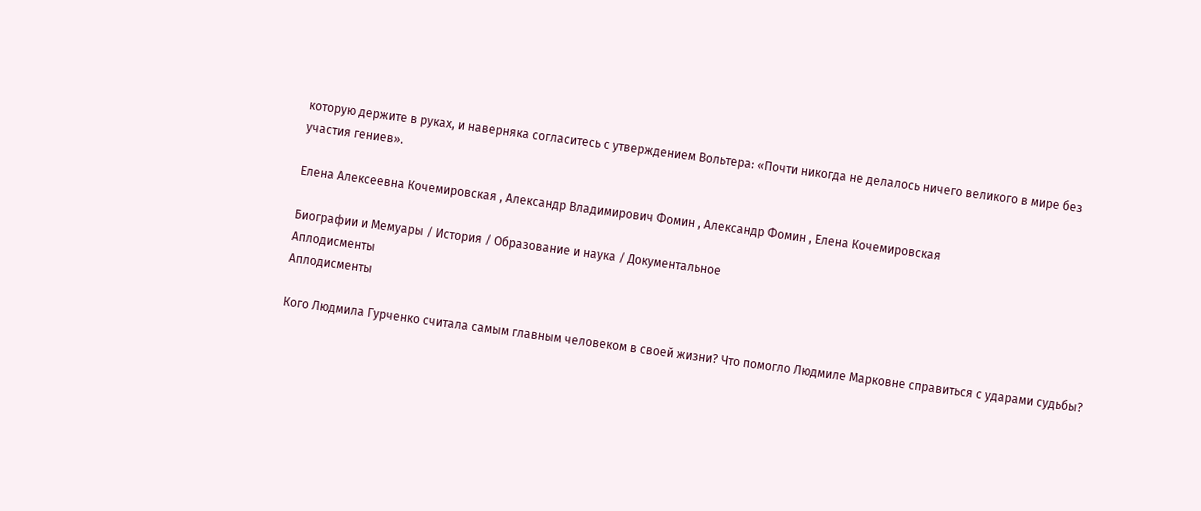которую держите в руках, и наверняка согласитесь с утверждением Вольтера: «Почти никогда не делалось ничего великого в мире без участия гениев».

Елена Алексеевна Кочемировская , Александр Владимирович Фомин , Александр Фомин , Елена Кочемировская

Биографии и Мемуары / История / Образование и наука / Документальное
Аплодисменты
Аплодисменты

Кого Людмила Гурченко считала самым главным человеком в своей жизни? Что помогло Людмиле Марковне справиться с ударами судьбы?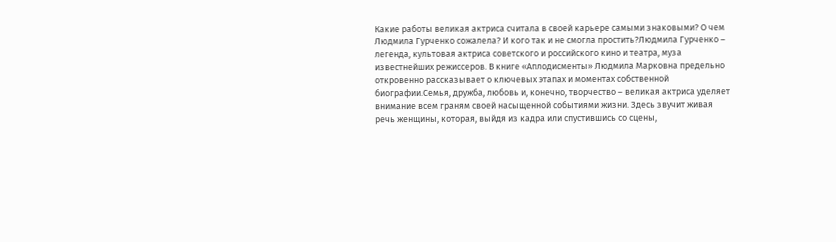Какие работы великая актриса считала в своей карьере самыми знаковыми? О чем Людмила Гурченко сожалела? И кого так и не смогла простить?Людмила Гурченко – легенда, культовая актриса советского и российского кино и театра, муза известнейших режиссеров. В книге «Аплодисменты» Людмила Марковна предельно откровенно рассказывает о ключевых этапах и моментах собственной биографии.Семья, дружба, любовь и, конечно, творчество – великая актриса уделяет внимание всем граням своей насыщенной событиями жизни. Здесь звучит живая речь женщины, которая, выйдя из кадра или спустившись со сцены,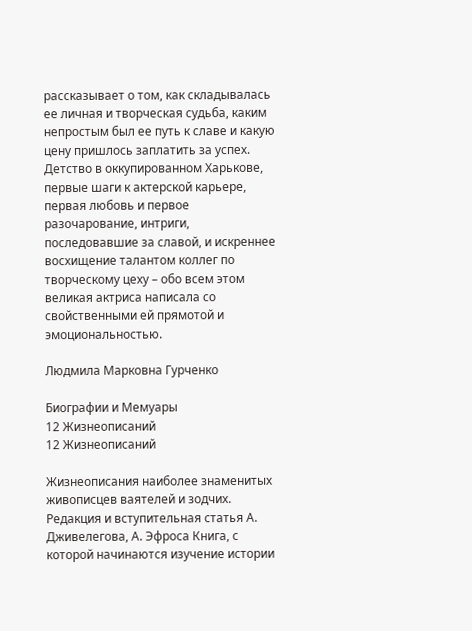рассказывает о том, как складывалась ее личная и творческая судьба, каким непростым был ее путь к славе и какую цену пришлось заплатить за успех. Детство в оккупированном Харькове, первые шаги к актерской карьере, первая любовь и первое разочарование, интриги, последовавшие за славой, и искреннее восхищение талантом коллег по творческому цеху – обо всем этом великая актриса написала со свойственными ей прямотой и эмоциональностью.

Людмила Марковна Гурченко

Биографии и Мемуары
12 Жизнеописаний
12 Жизнеописаний

Жизнеописания наиболее знаменитых живописцев ваятелей и зодчих. Редакция и вступительная статья А. Дживелегова, А. Эфроса Книга, с которой начинаются изучение истории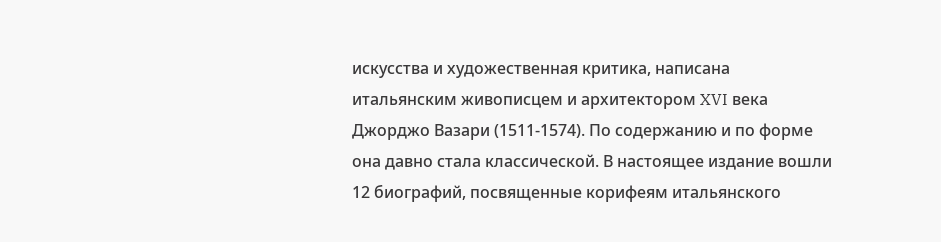искусства и художественная критика, написана итальянским живописцем и архитектором XVI века Джорджо Вазари (1511-1574). По содержанию и по форме она давно стала классической. В настоящее издание вошли 12 биографий, посвященные корифеям итальянского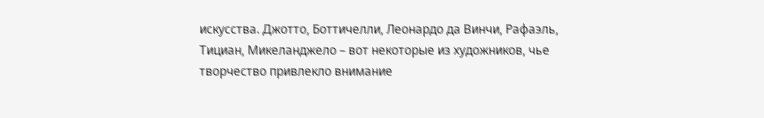искусства. Джотто, Боттичелли, Леонардо да Винчи, Рафаэль, Тициан, Микеланджело – вот некоторые из художников, чье творчество привлекло внимание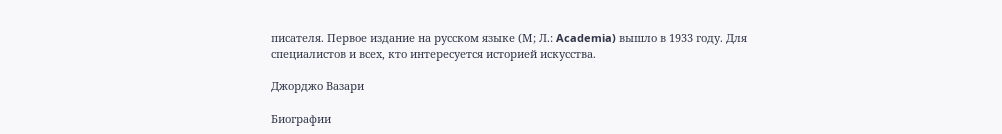писателя. Первое издание на русском языке (М; Л.: Academia) вышло в 1933 году. Для специалистов и всех, кто интересуется историей искусства.

Джорджо Вазари

Биографии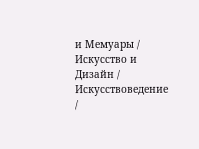и Мемуары / Искусство и Дизайн / Искусствоведение /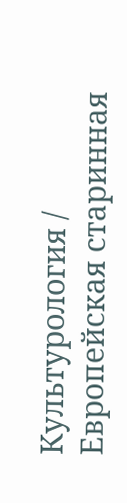Культурология / Европейская старинная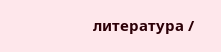литература /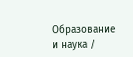Образование и наука /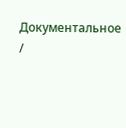Документальное /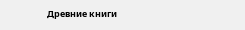Древние книги